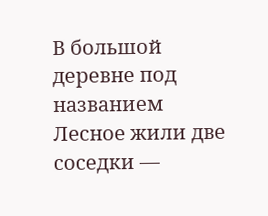В большой деревне под названием Лесное жили две соседки —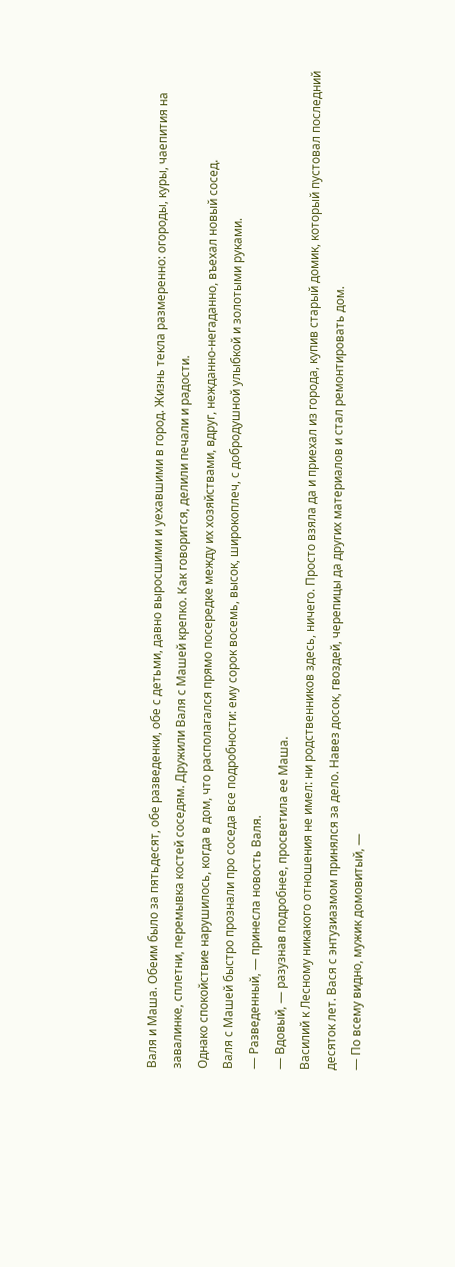Валя и Маша. Обеим было за пятьдесят, обе разведенки, обе с детьми, давно выросшими и уехавшими в город. Жизнь текла размеренно: огороды, куры, чаепития на завалинке, сплетни, перемывка костей соседям. Дружили Валя с Машей крепко. Как говорится, делили печали и радости.
Однако спокойствие нарушилось, когда в дом, что располагался прямо посередке между их хозяйствами, вдруг, нежданно-негаданно, въехал новый сосед.
Валя с Машей быстро прознали про соседа все подробности: ему сорок восемь, высок, широкоплеч, с добродушной улыбкой и золотыми руками.
— Разведенный, — принесла новость Валя.
— Вдовый, — разузнав подробнее, просветила ее Маша.
Василий к Лесному никакого отношения не имел: ни родственников здесь, ничего. Просто взяла да и приехал из города, купив старый домик, который пустовал последний десяток лет. Вася с энтузиазмом принялся за дело. Навез досок, гвоздей, черепицы да других материалов и стал ремонтировать дом.
— По всему видно, мужик домовитый, —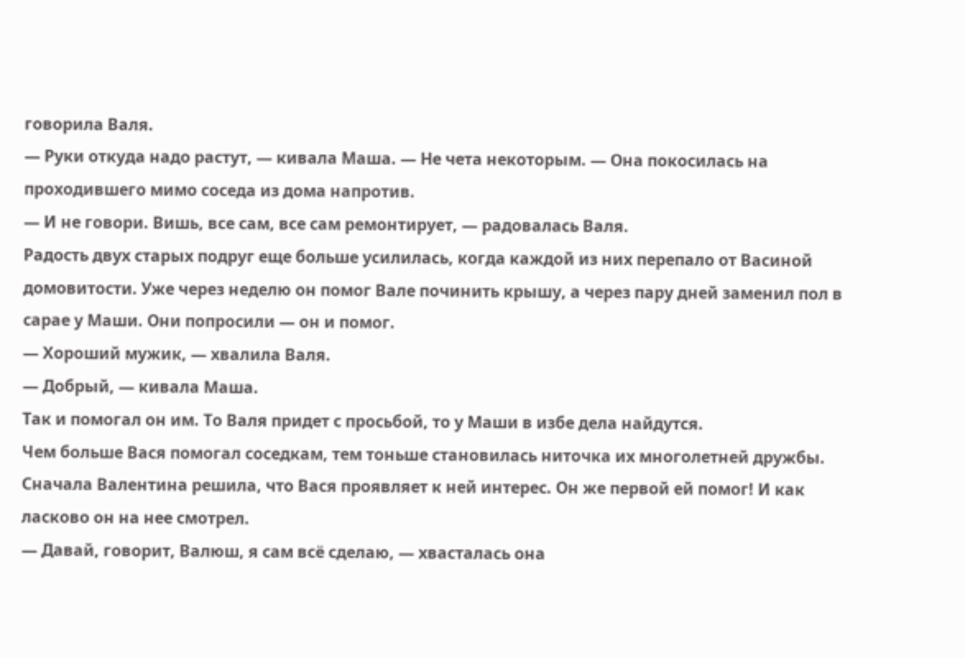говорила Валя.
— Руки откуда надо растут, — кивала Маша. — Не чета некоторым. — Она покосилась на проходившего мимо соседа из дома напротив.
— И не говори. Вишь, все сам, все сам ремонтирует, — радовалась Валя.
Радость двух старых подруг еще больше усилилась, когда каждой из них перепало от Васиной домовитости. Уже через неделю он помог Вале починить крышу, а через пару дней заменил пол в сарае у Маши. Они попросили — он и помог.
— Хороший мужик, — хвалила Валя.
— Добрый, — кивала Маша.
Так и помогал он им. То Валя придет с просьбой, то у Маши в избе дела найдутся.
Чем больше Вася помогал соседкам, тем тоньше становилась ниточка их многолетней дружбы.
Сначала Валентина решила, что Вася проявляет к ней интерес. Он же первой ей помог! И как ласково он на нее смотрел.
— Давай, говорит, Валюш, я сам всё сделаю, — хвасталась она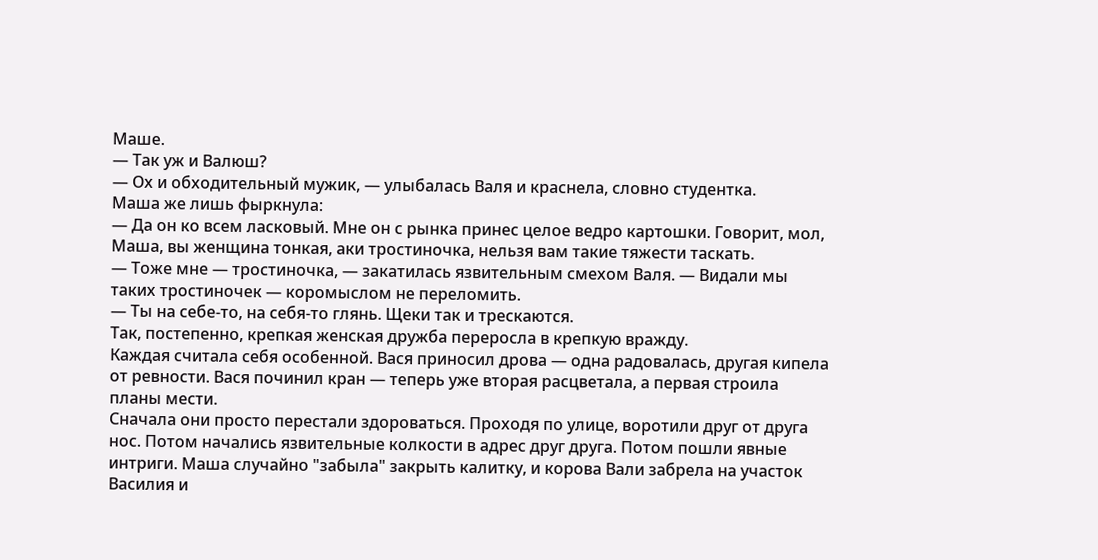Маше.
— Так уж и Валюш?
— Ох и обходительный мужик, — улыбалась Валя и краснела, словно студентка.
Маша же лишь фыркнула:
— Да он ко всем ласковый. Мне он с рынка принес целое ведро картошки. Говорит, мол, Маша, вы женщина тонкая, аки тростиночка, нельзя вам такие тяжести таскать.
— Тоже мне — тростиночка, — закатилась язвительным смехом Валя. — Видали мы таких тростиночек — коромыслом не переломить.
— Ты на себе-то, на себя-то глянь. Щеки так и трескаются.
Так, постепенно, крепкая женская дружба переросла в крепкую вражду.
Каждая считала себя особенной. Вася приносил дрова — одна радовалась, другая кипела от ревности. Вася починил кран — теперь уже вторая расцветала, а первая строила планы мести.
Сначала они просто перестали здороваться. Проходя по улице, воротили друг от друга нос. Потом начались язвительные колкости в адрес друг друга. Потом пошли явные интриги. Маша случайно "забыла" закрыть калитку, и корова Вали забрела на участок Василия и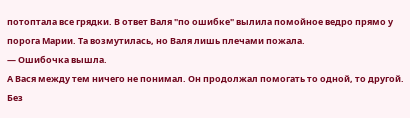потоптала все грядки. В ответ Валя "по ошибке" вылила помойное ведро прямо у порога Марии. Та возмутилась, но Валя лишь плечами пожала.
— Ошибочка вышла.
А Вася между тем ничего не понимал. Он продолжал помогать то одной, то другой. Без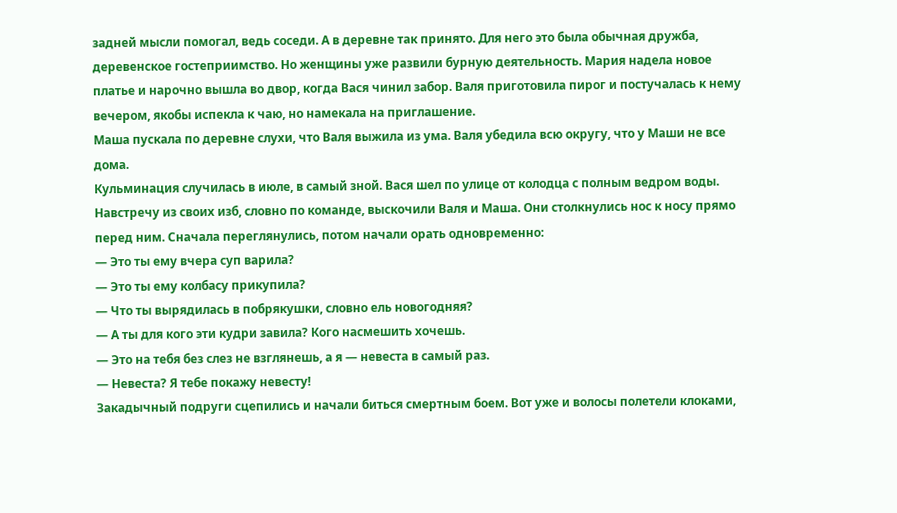задней мысли помогал, ведь соседи. А в деревне так принято. Для него это была обычная дружба, деревенское гостеприимство. Но женщины уже развили бурную деятельность. Мария надела новое платье и нарочно вышла во двор, когда Вася чинил забор. Валя приготовила пирог и постучалась к нему вечером, якобы испекла к чаю, но намекала на приглашение.
Маша пускала по деревне слухи, что Валя выжила из ума. Валя убедила всю округу, что у Маши не все дома.
Кульминация случилась в июле, в самый зной. Вася шел по улице от колодца с полным ведром воды. Навстречу из своих изб, словно по команде, выскочили Валя и Маша. Они столкнулись нос к носу прямо перед ним. Сначала переглянулись, потом начали орать одновременно:
— Это ты ему вчера суп варила?
— Это ты ему колбасу прикупила?
— Что ты вырядилась в побрякушки, словно ель новогодняя?
— А ты для кого эти кудри завила? Кого насмешить хочешь.
— Это на тебя без слез не взглянешь, а я — невеста в самый раз.
— Невеста? Я тебе покажу невесту!
Закадычный подруги сцепились и начали биться смертным боем. Вот уже и волосы полетели клоками,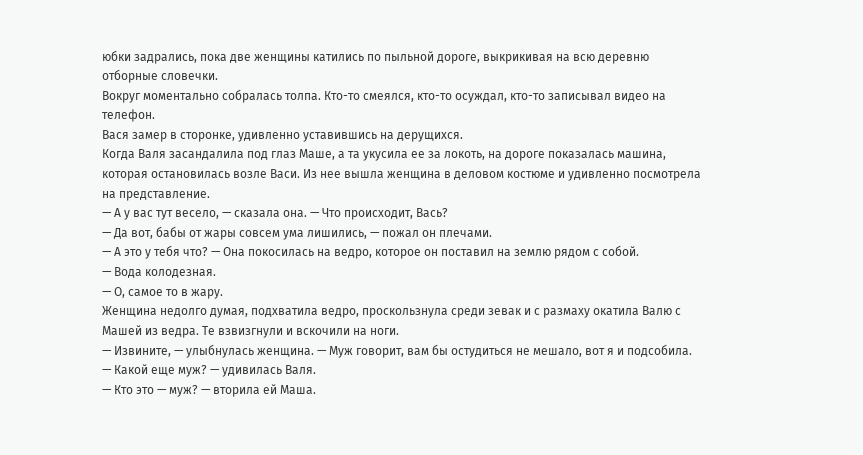юбки задрались, пока две женщины катились по пыльной дороге, выкрикивая на всю деревню отборные словечки.
Вокруг моментально собралась толпа. Кто-то смеялся, кто-то осуждал, кто-то записывал видео на телефон.
Вася замер в сторонке, удивленно уставившись на дерущихся.
Когда Валя засандалила под глаз Маше, а та укусила ее за локоть, на дороге показалась машина, которая остановилась возле Васи. Из нее вышла женщина в деловом костюме и удивленно посмотрела на представление.
— А у вас тут весело, — сказала она. — Что происходит, Вась?
— Да вот, бабы от жары совсем ума лишились, — пожал он плечами.
— А это у тебя что? — Она покосилась на ведро, которое он поставил на землю рядом с собой.
— Вода колодезная.
— О, самое то в жару.
Женщина недолго думая, подхватила ведро, проскользнула среди зевак и с размаху окатила Валю с Машей из ведра. Те взвизгнули и вскочили на ноги.
— Извините, — улыбнулась женщина. — Муж говорит, вам бы остудиться не мешало, вот я и подсобила.
— Какой еще муж? — удивилась Валя.
— Кто это — муж? — вторила ей Маша.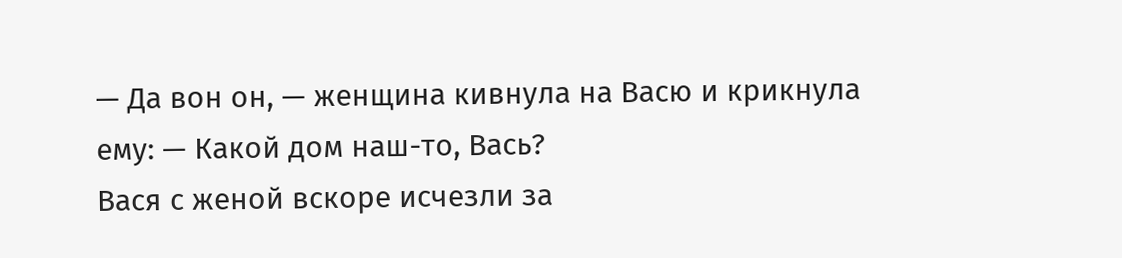— Да вон он, — женщина кивнула на Васю и крикнула ему: — Какой дом наш-то, Вась?
Вася с женой вскоре исчезли за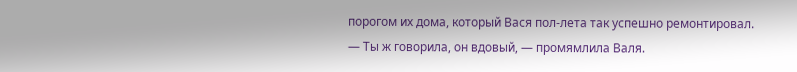порогом их дома, который Вася пол-лета так успешно ремонтировал.
— Ты ж говорила, он вдовый, — промямлила Валя.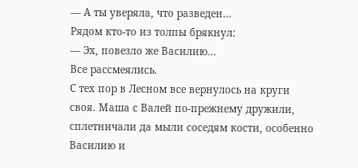— А ты уверяла, что разведен…
Рядом кто-то из толпы брякнул:
— Эх, повезло же Василию...
Все рассмеялись.
С тех пор в Лесном все вернулось на круги своя. Маша с Валей по-прежнему дружили, сплетничали да мыли соседям кости, особенно Василию и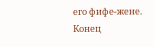его фифе-жене.
Конец